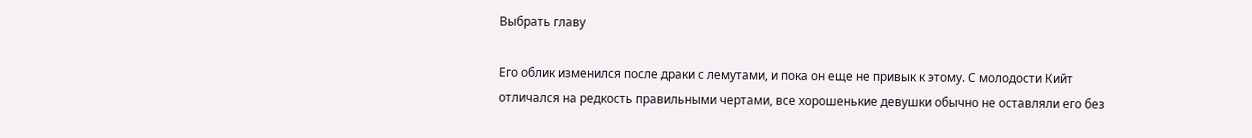Выбрать главу

Его облик изменился после драки с лемутами, и пока он еще не привык к этому. С молодости Кийт отличался на редкость правильными чертами, все хорошенькие девушки обычно не оставляли его без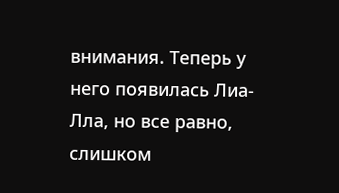внимания. Теперь у него появилась Лиа-Лла, но все равно, слишком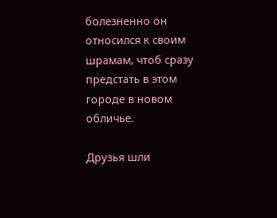болезненно он относился к своим шрамам, чтоб сразу предстать в этом городе в новом обличье.

Друзья шли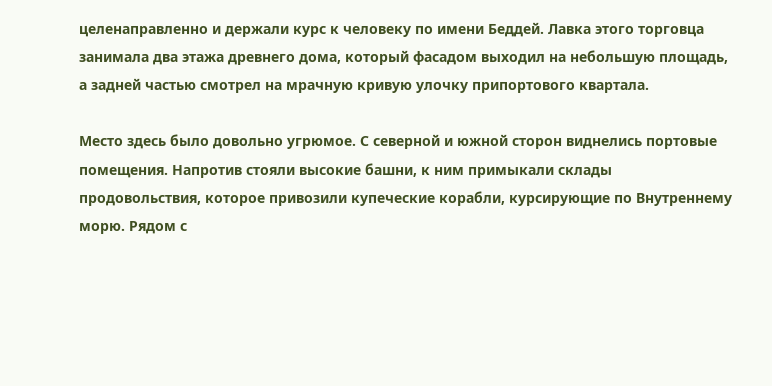целенаправленно и держали курс к человеку по имени Беддей. Лавка этого торговца занимала два этажа древнего дома, который фасадом выходил на небольшую площадь, а задней частью смотрел на мрачную кривую улочку припортового квартала.

Место здесь было довольно угрюмое. С северной и южной сторон виднелись портовые помещения. Напротив стояли высокие башни, к ним примыкали склады продовольствия, которое привозили купеческие корабли, курсирующие по Внутреннему морю. Рядом с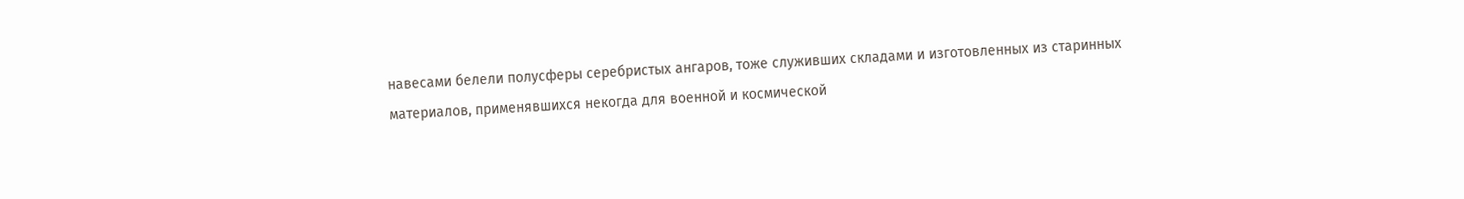навесами белели полусферы серебристых ангаров, тоже служивших складами и изготовленных из старинных материалов, применявшихся некогда для военной и космической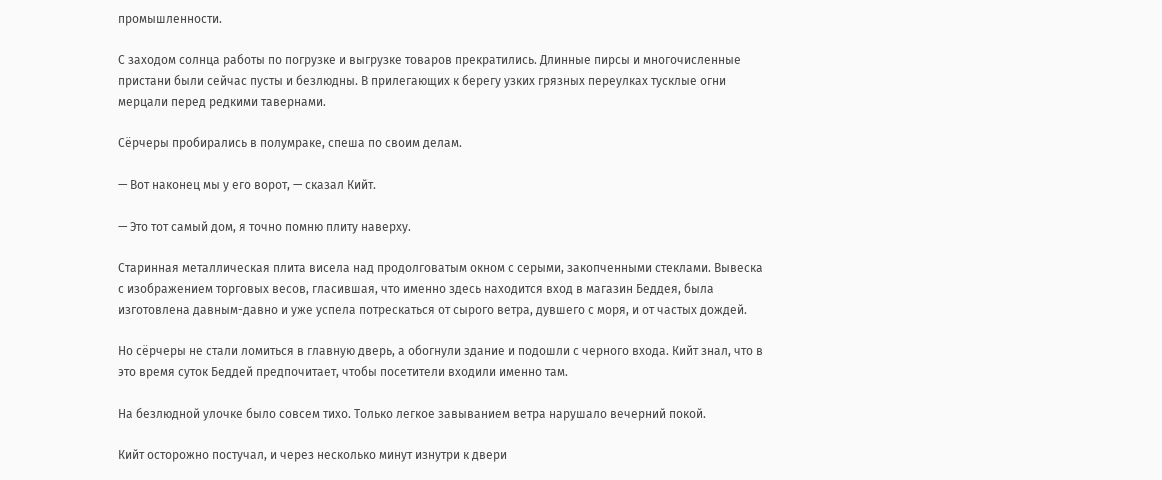промышленности.

С заходом солнца работы по погрузке и выгрузке товаров прекратились. Длинные пирсы и многочисленные пристани были сейчас пусты и безлюдны. В прилегающих к берегу узких грязных переулках тусклые огни мерцали перед редкими тавернами.

Сёрчеры пробирались в полумраке, спеша по своим делам.

— Вот наконец мы у его ворот, — сказал Кийт.

— Это тот самый дом, я точно помню плиту наверху.

Старинная металлическая плита висела над продолговатым окном с серыми, закопченными стеклами. Вывеска с изображением торговых весов, гласившая, что именно здесь находится вход в магазин Беддея, была изготовлена давным-давно и уже успела потрескаться от сырого ветра, дувшего с моря, и от частых дождей.

Но сёрчеры не стали ломиться в главную дверь, а обогнули здание и подошли с черного входа. Кийт знал, что в это время суток Беддей предпочитает, чтобы посетители входили именно там.

На безлюдной улочке было совсем тихо. Только легкое завыванием ветра нарушало вечерний покой.

Кийт осторожно постучал, и через несколько минут изнутри к двери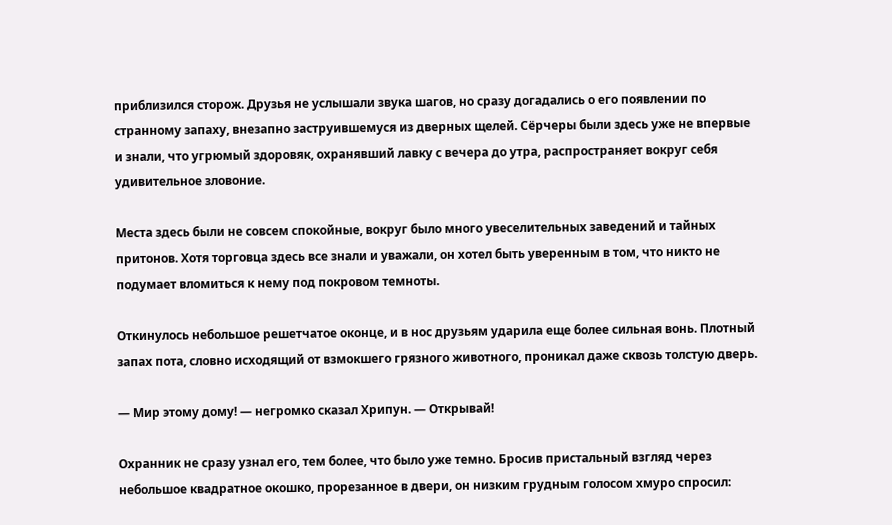приблизился сторож. Друзья не услышали звука шагов, но сразу догадались о его появлении по странному запаху, внезапно заструившемуся из дверных щелей. Сёрчеры были здесь уже не впервые и знали, что угрюмый здоровяк, охранявший лавку с вечера до утра, распространяет вокруг себя удивительное зловоние.

Места здесь были не совсем спокойные, вокруг было много увеселительных заведений и тайных притонов. Хотя торговца здесь все знали и уважали, он хотел быть уверенным в том, что никто не подумает вломиться к нему под покровом темноты.

Откинулось небольшое решетчатое оконце, и в нос друзьям ударила еще более сильная вонь. Плотный запах пота, словно исходящий от взмокшего грязного животного, проникал даже сквозь толстую дверь.

— Мир этому дому! — негромко сказал Хрипун. — Открывай!

Охранник не сразу узнал его, тем более, что было уже темно. Бросив пристальный взгляд через небольшое квадратное окошко, прорезанное в двери, он низким грудным голосом хмуро спросил: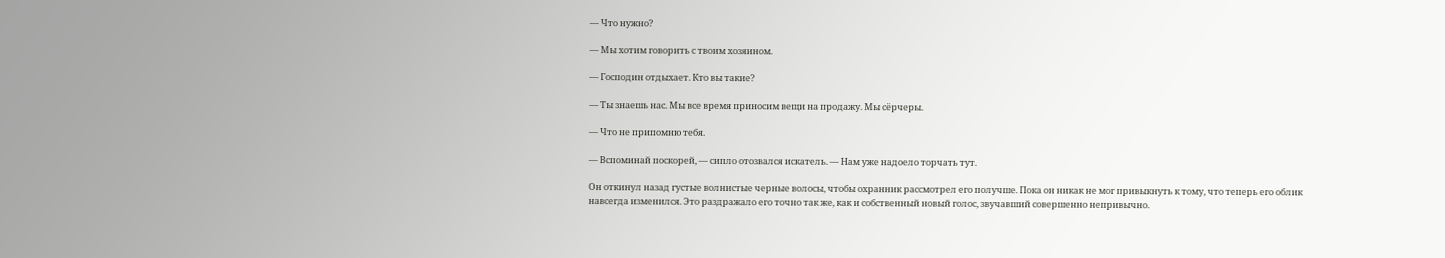— Что нужно?

— Мы хотим говорить с твоим хозяином.

— Господин отдыхает. Кто вы такие?

— Ты знаешь нас. Мы все время приносим вещи на продажу. Мы сёрчеры.

— Что не припомню тебя.

— Вспоминай поскорей, — сипло отозвался искатель. — Нам уже надоело торчать тут.

Он откинул назад густые волнистые черные волосы, чтобы охранник рассмотрел его получше. Пока он никак не мог привыкнуть к тому, что теперь его облик навсегда изменился. Это раздражало его точно так же, как и собственный новый голос, звучавший совершенно непривычно.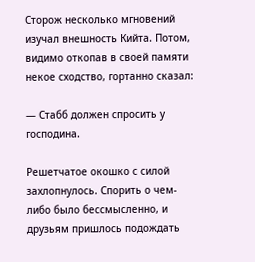Сторож несколько мгновений изучал внешность Кийта. Потом, видимо откопав в своей памяти некое сходство, гортанно сказал:

— Стабб должен спросить у господина.

Решетчатое окошко с силой захлопнулось. Спорить о чем-либо было бессмысленно, и друзьям пришлось подождать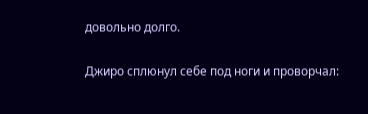довольно долго.

Джиро сплюнул себе под ноги и проворчал: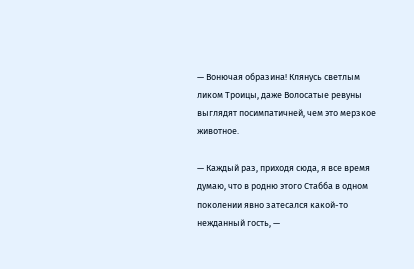— Вонючая образина! Клянусь светлым ликом Троицы, даже Волосатые ревуны выглядят посимпатичней, чем это мерзкое животное.

— Каждый раз, приходя сюда, я все время думаю, что в родню этого Стабба в одном поколении явно затесался какой-то нежданный гость, —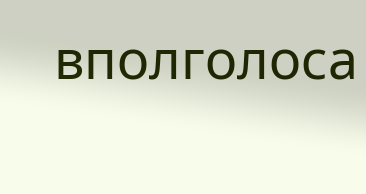вполголоса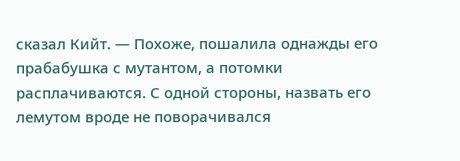сказал Кийт. — Похоже, пошалила однажды его прабабушка с мутантом, а потомки расплачиваются. С одной стороны, назвать его лемутом вроде не поворачивался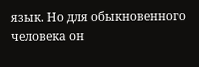язык. Но для обыкновенного человека он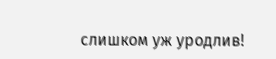слишком уж уродлив!